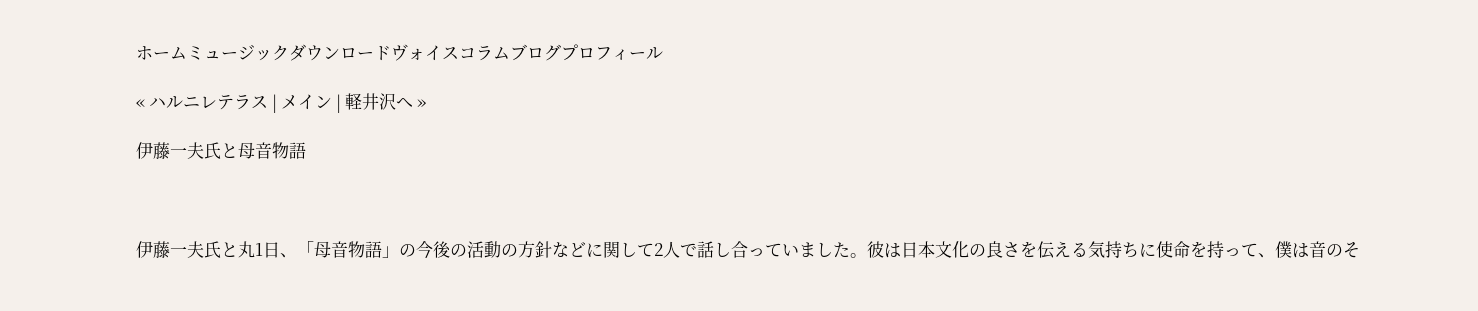ホームミュージックダウンロードヴォイスコラムブログプロフィール

« ハルニレテラス | メイン | 軽井沢へ »

伊藤一夫氏と母音物語



伊藤一夫氏と丸1日、「母音物語」の今後の活動の方針などに関して2人で話し合っていました。彼は日本文化の良さを伝える気持ちに使命を持って、僕は音のそ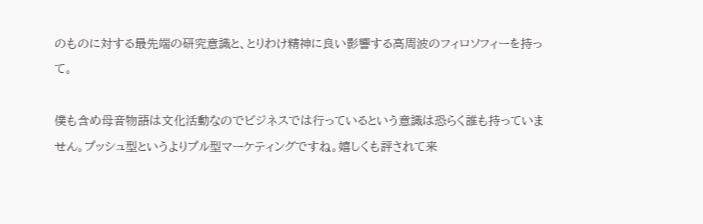のものに対する最先端の研究意識と、とりわけ精神に良い影響する高周波のフィロソフィーを持って。

僕も含め母音物語は文化活動なのでビジネスでは行っているという意識は恐らく誰も持っていません。プッシュ型というよりプル型マーケティングですね。嬉しくも評されて来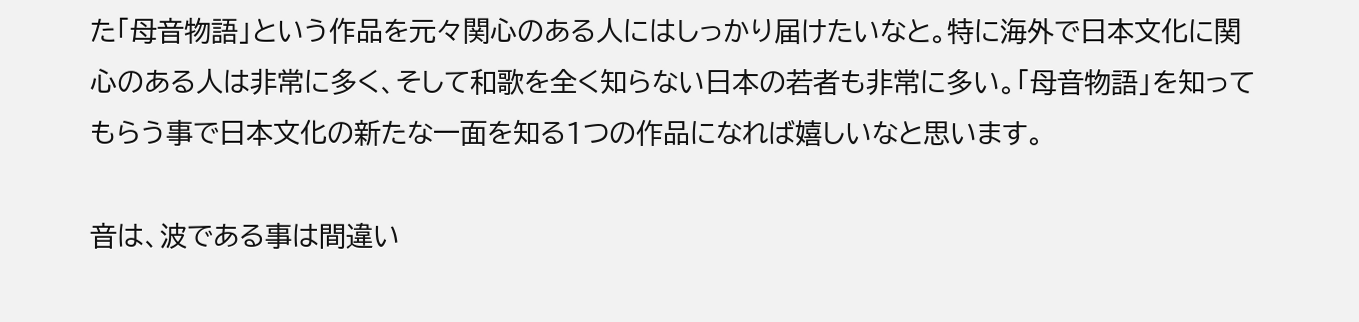た「母音物語」という作品を元々関心のある人にはしっかり届けたいなと。特に海外で日本文化に関心のある人は非常に多く、そして和歌を全く知らない日本の若者も非常に多い。「母音物語」を知ってもらう事で日本文化の新たな一面を知る1つの作品になれば嬉しいなと思います。

音は、波である事は間違い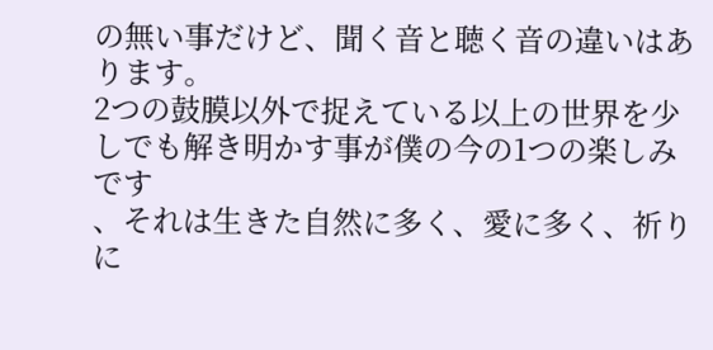の無い事だけど、聞く音と聴く音の違いはあります。
2つの鼓膜以外で捉えている以上の世界を少しでも解き明かす事が僕の今の1つの楽しみです
、それは生きた自然に多く、愛に多く、祈りに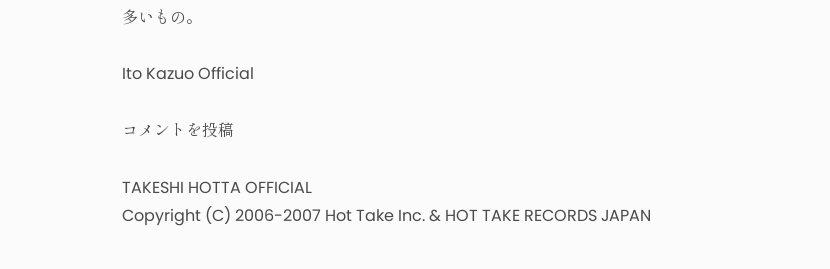多いもの。

Ito Kazuo Official

コメントを投稿

TAKESHI HOTTA OFFICIAL
Copyright (C) 2006-2007 Hot Take Inc. & HOT TAKE RECORDS JAPAN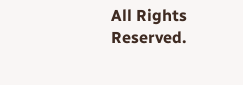All Rights Reserved.